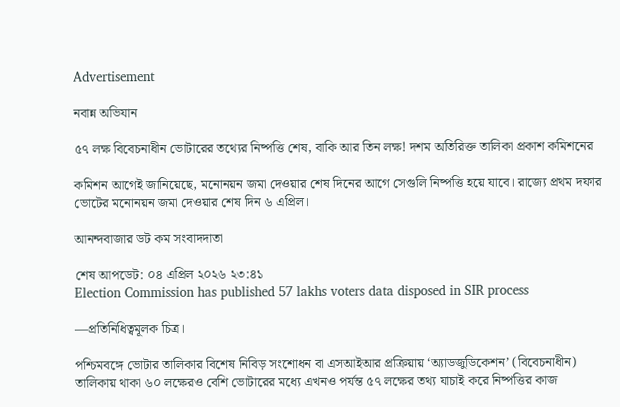Advertisement

নবান্ন অভিযান

৫৭ লক্ষ বিবেচনাধীন ভোটারের তথ্যের নিষ্পত্তি শেষ, বাকি আর তিন লক্ষ! দশম অতিরিক্ত তালিকা প্রকাশ কমিশনের

কমিশন আগেই জানিয়েছে, মনোনয়ন জমা দেওয়ার শেষ দিনের আগে সেগুলি নিষ্পত্তি হয়ে যাবে। রাজ্যে প্রথম দফার ভোটের মনোনয়ন জমা দেওয়ার শেষ দিন ৬ এপ্রিল।

আনন্দবাজার ডট কম সংবাদদাতা

শেষ আপডেট: ০৪ এপ্রিল ২০২৬ ২৩:৪১
Election Commission has published 57 lakhs voters data disposed in SIR process

—প্রতিনিধিত্বমূলক চিত্র।

পশ্চিমবঙ্গে ভোটার তালিকার বিশেষ নিবিড় সংশোধন বা এসআইআর প্রক্রিয়ায় ‘অ্যাডজুডিকেশন’ (বিবেচনাধীন) তালিকায় থাকা ৬০ লক্ষেরও বেশি ভোটারের মধ্যে এখনও পর্যন্ত ৫৭ লক্ষের তথ্য যাচাই করে নিষ্পত্তির কাজ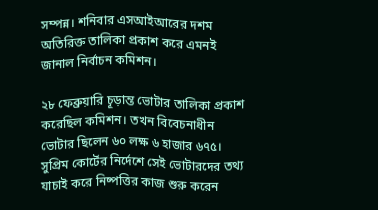সম্পন্ন। শনিবার এসআইআরের দশম অতিরিক্ত তালিকা প্রকাশ করে এমনই জানাল নির্বাচন কমিশন।

২৮ ফেব্রুয়ারি চূড়ান্ত ভোটার তালিকা প্রকাশ করেছিল কমিশন। তখন বিবেচনাধীন ভোটার ছিলেন ৬০ লক্ষ ৬ হাজার ৬৭৫। সুপ্রিম কোর্টের নির্দেশে সেই ভোটারদের তথ্য যাচাই করে নিষ্পত্তির কাজ শুরু করেন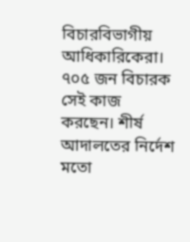বিচারবিভাগীয় আধিকারিকেরা। ৭০৫ জন বিচারক সেই কাজ করছেন। শীর্ষ আদালতের নির্দেশ মতো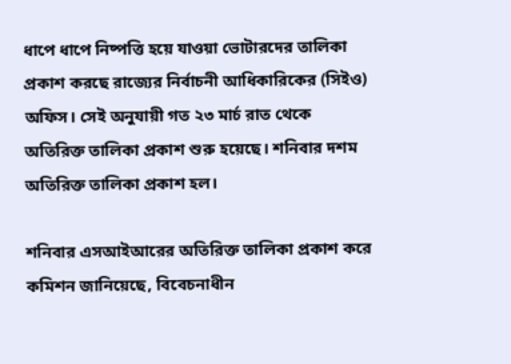ধাপে ধাপে নিষ্পত্তি হয়ে যাওয়া ভোটারদের তালিকা প্রকাশ করছে রাজ্যের নির্বাচনী আধিকারিকের (সিইও) অফিস। সেই অনুযায়ী গত ২৩ মার্চ রাত থেকে অতিরিক্ত তালিকা প্রকাশ শুরু হয়েছে। শনিবার দশম অতিরিক্ত তালিকা প্রকাশ হল।

শনিবার এসআইআরের অতিরিক্ত তালিকা প্রকাশ করে কমিশন জানিয়েছে, বিবেচনাধীন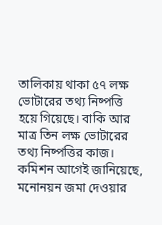তালিকায় থাকা ৫৭ লক্ষ ভোটারের তথ্য নিষ্পত্তি হয়ে গিয়েছে। বাকি আর মাত্র তিন লক্ষ ভোটারের তথ্য নিষ্পত্তির কাজ। কমিশন আগেই জানিয়েছে, মনোনয়ন জমা দেওয়ার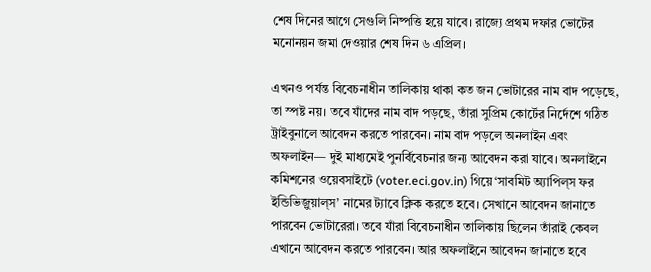শেষ দিনের আগে সেগুলি নিষ্পত্তি হয়ে যাবে। রাজ্যে প্রথম দফার ভোটের মনোনয়ন জমা দেওয়ার শেষ দিন ৬ এপ্রিল।

এখনও পর্যন্ত বিবেচনাধীন তালিকায় থাকা কত জন ভোটারের নাম বাদ পড়েছে, তা স্পষ্ট নয়। তবে যাঁদের নাম বাদ পড়ছে, তাঁরা সুপ্রিম কোর্টের নির্দেশে গঠিত ট্রাইবুনালে আবেদন করতে পারবেন। নাম বাদ পড়লে অনলাইন এবং অফলাইন— দুই মাধ্যমেই পুনর্বিবেচনার জন্য আবেদন করা যাবে। অনলাইনে কমিশনের ওয়েবসাইটে (voter.eci.gov.in) গিয়ে ‘সাবমিট অ্যাপিল্‌স ফর ইন্ডিভিজ়ুয়াল্‌স’ নামের ট্যাবে ক্লিক করতে হবে। সেখানে আবেদন জানাতে পারবেন ভোটারেরা। তবে যাঁরা বিবেচনাধীন তালিকায় ছিলেন তাঁরাই কেবল এখানে আবেদন করতে পারবেন। আর অফলাইনে আবেদন জানাতে হবে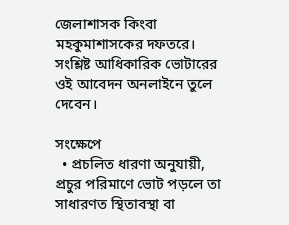জেলাশাসক কিংবা মহকুমাশাসকের দফতরে। সংশ্লিষ্ট আধিকারিক ভোটারের ওই আবেদন অনলাইনে তুলে দেবেন।

সংক্ষেপে
  • প্রচলিত ধারণা অনুযায়ী, প্রচুর পরিমাণে ভোট পড়লে তা সাধারণত স্থিতাবস্থা বা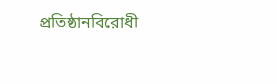প্রতিষ্ঠানবিরোধী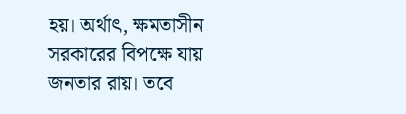হয়। অর্থাৎ, ক্ষমতাসীন সরকারের বিপক্ষে যায় জনতার রায়। তবে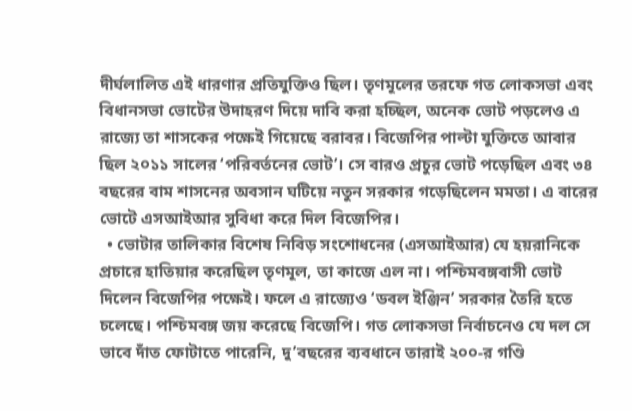দীর্ঘলালিত এই ধারণার প্রতিযুক্তিও ছিল। তৃণমূলের তরফে গত লোকসভা এবং বিধানসভা ভোটের উদাহরণ দিয়ে দাবি করা হচ্ছিল, অনেক ভোট পড়লেও এ রাজ্যে তা শাসকের পক্ষেই গিয়েছে বরাবর। বিজেপির পাল্টা যুক্তিতে আবার ছিল ২০১১ সালের ‘পরিবর্তনের ভোট’। সে বারও প্রচুর ভোট পড়েছিল এবং ৩৪ বছরের বাম শাসনের অবসান ঘটিয়ে নতুন সরকার গড়েছিলেন মমতা। এ বারের ভোটে এসআইআর সুবিধা করে দিল বিজেপির।
  • ভোটার তালিকার বিশেষ নিবিড় সংশোধনের (এসআইআর) যে হয়রানিকে প্রচারে হাতিয়ার করেছিল তৃণমূল, তা কাজে এল না। পশ্চিমবঙ্গবাসী ভোট দিলেন বিজেপির পক্ষেই। ফলে এ রাজ্যেও ‘ডবল ইঞ্জিন’ সরকার তৈরি হতে চলেছে। পশ্চিমবঙ্গ জয় করেছে বিজেপি। গত লোকসভা নির্বাচনেও যে দল সে ভাবে দাঁত ফোটাতে পারেনি, দু’বছরের ব্যবধানে তারাই ২০০-র গণ্ডি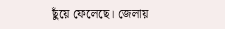ছুঁয়ে ফেলেছে। জেলায়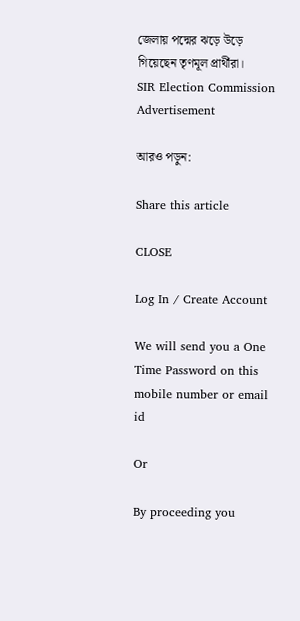জেলায় পদ্মের ঝড়ে উড়ে গিয়েছেন তৃণমূল প্রার্থীরা।
SIR Election Commission
Advertisement

আরও পড়ুন:

Share this article

CLOSE

Log In / Create Account

We will send you a One Time Password on this mobile number or email id

Or

By proceeding you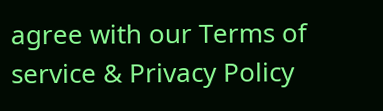agree with our Terms of service & Privacy Policy